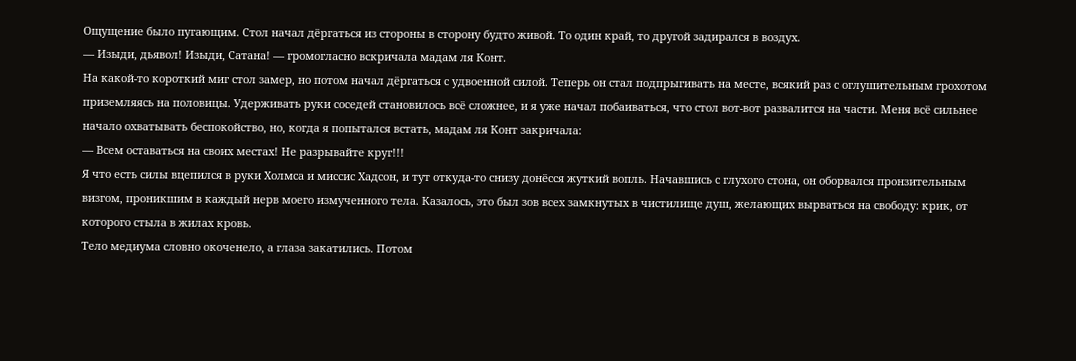Ощущение было пугающим. Стол начал дёргаться из стороны в сторону будто живой. То один край, то другой задирался в воздух.
— Изыди, дьявол! Изыди, Сатана! — громогласно вскричала мадам ля Конт.
На какой-то короткий миг стол замер, но потом начал дёргаться с удвоенной силой. Теперь он стал подпрыгивать на месте, всякий раз с оглушительным грохотом приземляясь на половицы. Удерживать руки соседей становилось всё сложнее, и я уже начал побаиваться, что стол вот-вот развалится на части. Меня всё сильнее начало охватывать беспокойство, но, когда я попытался встать, мадам ля Конт закричала:
— Всем оставаться на своих местах! Не разрывайте круг!!!
Я что есть силы вцепился в руки Холмса и миссис Хадсон, и тут откуда-то снизу донёсся жуткий вопль. Начавшись с глухого стона, он оборвался пронзительным визгом, проникшим в каждый нерв моего измученного тела. Казалось, это был зов всех замкнутых в чистилище душ, желающих вырваться на свободу: крик, от которого стыла в жилах кровь.
Тело медиума словно окоченело, а глаза закатились. Потом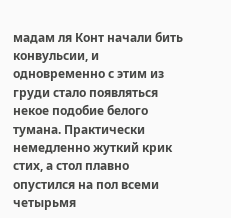мадам ля Конт начали бить конвульсии, и одновременно с этим из груди стало появляться некое подобие белого тумана. Практически немедленно жуткий крик стих, а стол плавно опустился на пол всеми четырьмя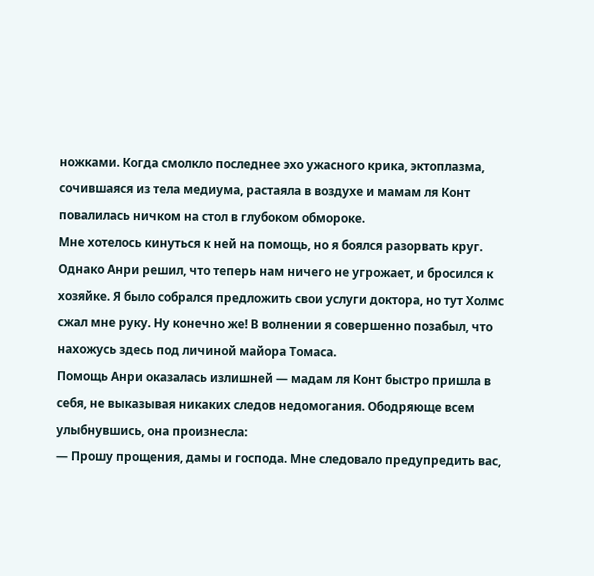ножками. Когда смолкло последнее эхо ужасного крика, эктоплазма, сочившаяся из тела медиума, растаяла в воздухе и мамам ля Конт повалилась ничком на стол в глубоком обмороке.
Мне хотелось кинуться к ней на помощь, но я боялся разорвать круг. Однако Анри решил, что теперь нам ничего не угрожает, и бросился к хозяйке. Я было собрался предложить свои услуги доктора, но тут Холмс сжал мне руку. Ну конечно же! В волнении я совершенно позабыл, что нахожусь здесь под личиной майора Томаса.
Помощь Анри оказалась излишней — мадам ля Конт быстро пришла в себя, не выказывая никаких следов недомогания. Ободряюще всем улыбнувшись, она произнесла:
— Прошу прощения, дамы и господа. Мне следовало предупредить вас,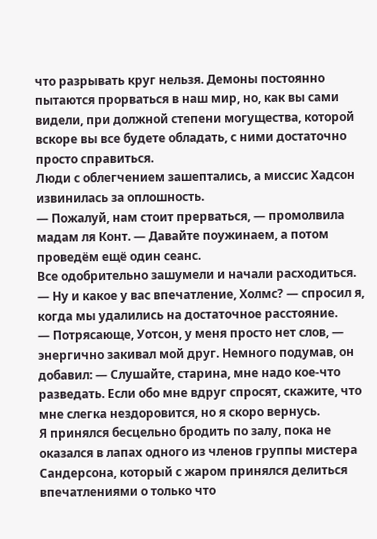что разрывать круг нельзя. Демоны постоянно пытаются прорваться в наш мир, но, как вы сами видели, при должной степени могущества, которой вскоре вы все будете обладать, с ними достаточно просто справиться.
Люди с облегчением зашептались, а миссис Хадсон извинилась за оплошность.
— Пожалуй, нам стоит прерваться, — промолвила мадам ля Конт. — Давайте поужинаем, а потом проведём ещё один сеанс.
Все одобрительно зашумели и начали расходиться.
— Ну и какое у вас впечатление, Холмс? — спросил я, когда мы удалились на достаточное расстояние.
— Потрясающе, Уотсон, у меня просто нет слов, — энергично закивал мой друг. Немного подумав, он добавил: — Слушайте, старина, мне надо кое-что разведать. Если обо мне вдруг спросят, скажите, что мне слегка нездоровится, но я скоро вернусь.
Я принялся бесцельно бродить по залу, пока не оказался в лапах одного из членов группы мистера Сандерсона, который с жаром принялся делиться впечатлениями о только что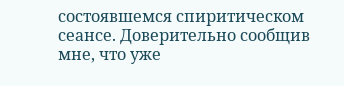состоявшемся спиритическом сеансе. Доверительно сообщив мне, что уже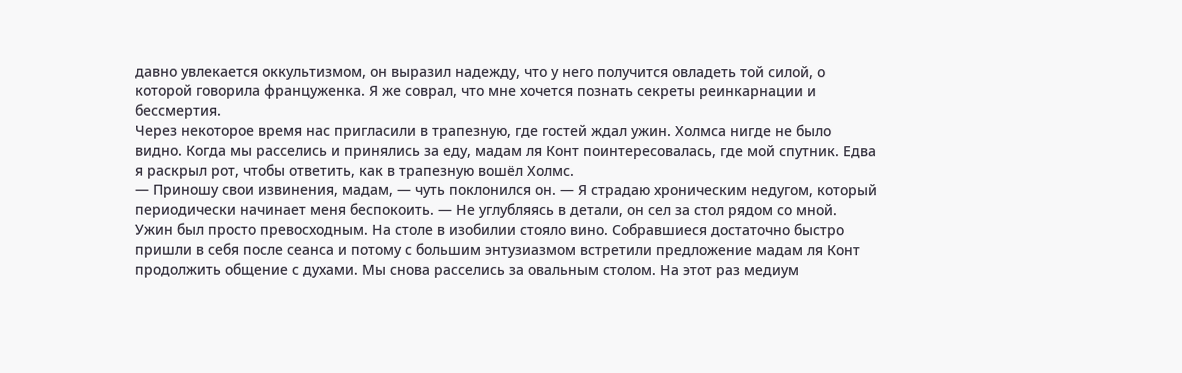давно увлекается оккультизмом, он выразил надежду, что у него получится овладеть той силой, о которой говорила француженка. Я же соврал, что мне хочется познать секреты реинкарнации и бессмертия.
Через некоторое время нас пригласили в трапезную, где гостей ждал ужин. Холмса нигде не было видно. Когда мы расселись и принялись за еду, мадам ля Конт поинтересовалась, где мой спутник. Едва я раскрыл рот, чтобы ответить, как в трапезную вошёл Холмс.
— Приношу свои извинения, мадам, — чуть поклонился он. — Я страдаю хроническим недугом, который периодически начинает меня беспокоить. — Не углубляясь в детали, он сел за стол рядом со мной.
Ужин был просто превосходным. На столе в изобилии стояло вино. Собравшиеся достаточно быстро пришли в себя после сеанса и потому с большим энтузиазмом встретили предложение мадам ля Конт продолжить общение с духами. Мы снова расселись за овальным столом. На этот раз медиум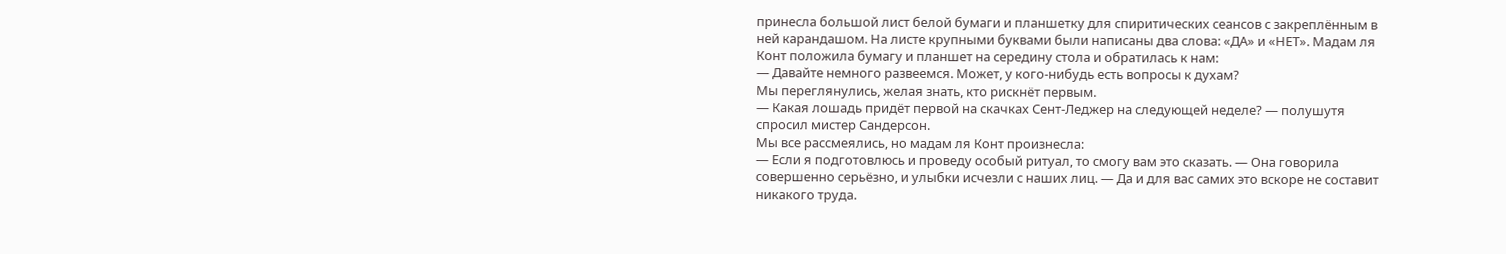принесла большой лист белой бумаги и планшетку для спиритических сеансов с закреплённым в ней карандашом. На листе крупными буквами были написаны два слова: «ДА» и «НЕТ». Мадам ля Конт положила бумагу и планшет на середину стола и обратилась к нам:
— Давайте немного развеемся. Может, у кого-нибудь есть вопросы к духам?
Мы переглянулись, желая знать, кто рискнёт первым.
— Какая лошадь придёт первой на скачках Сент-Леджер на следующей неделе? — полушутя спросил мистер Сандерсон.
Мы все рассмеялись, но мадам ля Конт произнесла:
— Если я подготовлюсь и проведу особый ритуал, то смогу вам это сказать. — Она говорила совершенно серьёзно, и улыбки исчезли с наших лиц. — Да и для вас самих это вскоре не составит никакого труда.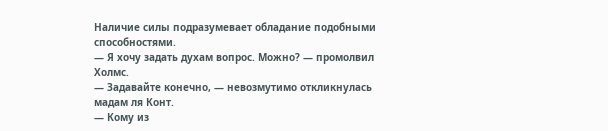Наличие силы подразумевает обладание подобными способностями.
— Я хочу задать духам вопрос. Можно? — промолвил Холмс.
— Задавайте конечно, — невозмутимо откликнулась мадам ля Конт.
— Кому из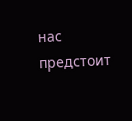нас предстоит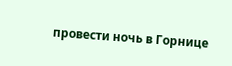провести ночь в Горнице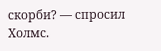скорби? — спросил Холмс.